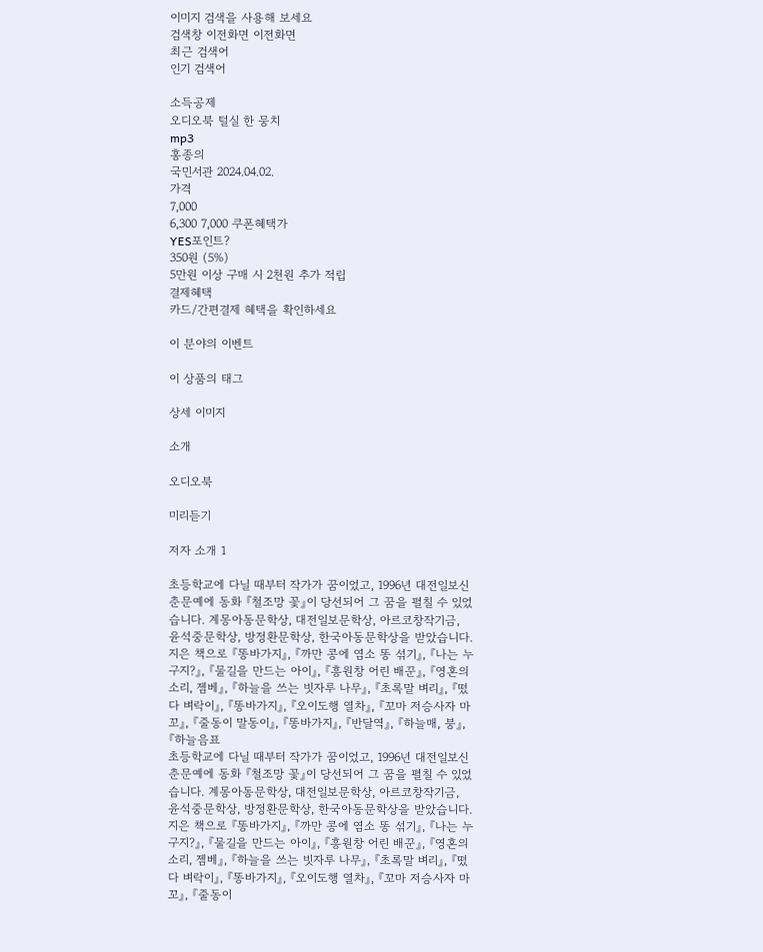이미지 검색을 사용해 보세요
검색창 이전화면 이전화면
최근 검색어
인기 검색어

소득공제
오디오북 털실 한 뭉치
mp3
홍종의
국민서관 2024.04.02.
가격
7,000
6,300 7,000 쿠폰혜택가
YES포인트?
350원 (5%)
5만원 이상 구매 시 2천원 추가 적립
결제혜택
카드/간편결제 혜택을 확인하세요

이 분야의 이벤트

이 상품의 태그

상세 이미지

소개

오디오북

미리듣기

저자 소개 1

초등학교에 다닐 때부터 작가가 꿈이었고, 1996년 대전일보신춘문예에 동화 『철조망 꽃』이 당선되어 그 꿈을 펼칠 수 있었습니다. 계몽아동문학상, 대전일보문학상, 아르코창작기금, 윤석중문학상, 방정환문학상, 한국아동문학상을 받았습니다. 지은 책으로 『똥바가지』, 『까만 콩에 염소 똥 섞기』, 『나는 누구지?』, 『물길을 만드는 아이』, 『흥원창 어린 배꾼』, 『영혼의 소리, 젬베』, 『하늘을 쓰는 빗자루 나무』, 『초록말 벼리』, 『떴다 벼락이』, 『똥바가지』, 『오이도행 열차』, 『꼬마 저승사자 마꼬』, 『줄동이 말동이』, 『똥바가지』, 『반달역』, 『하늘매, 붕』, 『하늘음표
초등학교에 다닐 때부터 작가가 꿈이었고, 1996년 대전일보신춘문예에 동화 『철조망 꽃』이 당선되어 그 꿈을 펼칠 수 있었습니다. 계몽아동문학상, 대전일보문학상, 아르코창작기금, 윤석중문학상, 방정환문학상, 한국아동문학상을 받았습니다. 지은 책으로 『똥바가지』, 『까만 콩에 염소 똥 섞기』, 『나는 누구지?』, 『물길을 만드는 아이』, 『흥원창 어린 배꾼』, 『영혼의 소리, 젬베』, 『하늘을 쓰는 빗자루 나무』, 『초록말 벼리』, 『떴다 벼락이』, 『똥바가지』, 『오이도행 열차』, 『꼬마 저승사자 마꼬』, 『줄동이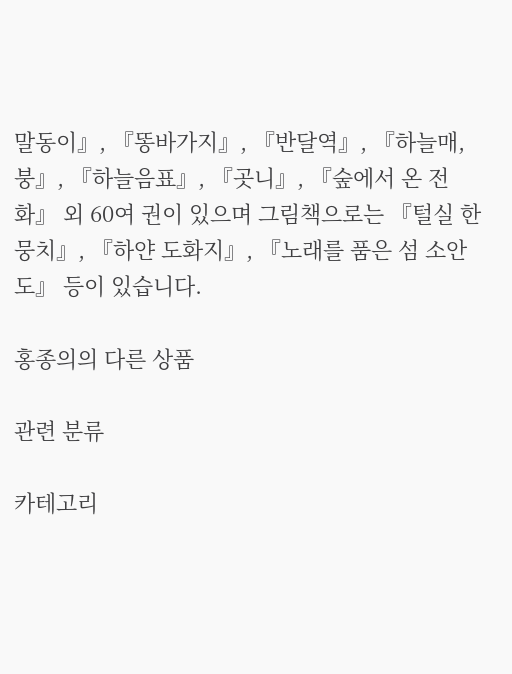말동이』, 『똥바가지』, 『반달역』, 『하늘매, 붕』, 『하늘음표』, 『곳니』, 『숲에서 온 전화』 외 60여 권이 있으며 그림책으로는 『털실 한 뭉치』, 『하얀 도화지』, 『노래를 품은 섬 소안도』 등이 있습니다.

홍종의의 다른 상품

관련 분류

카테고리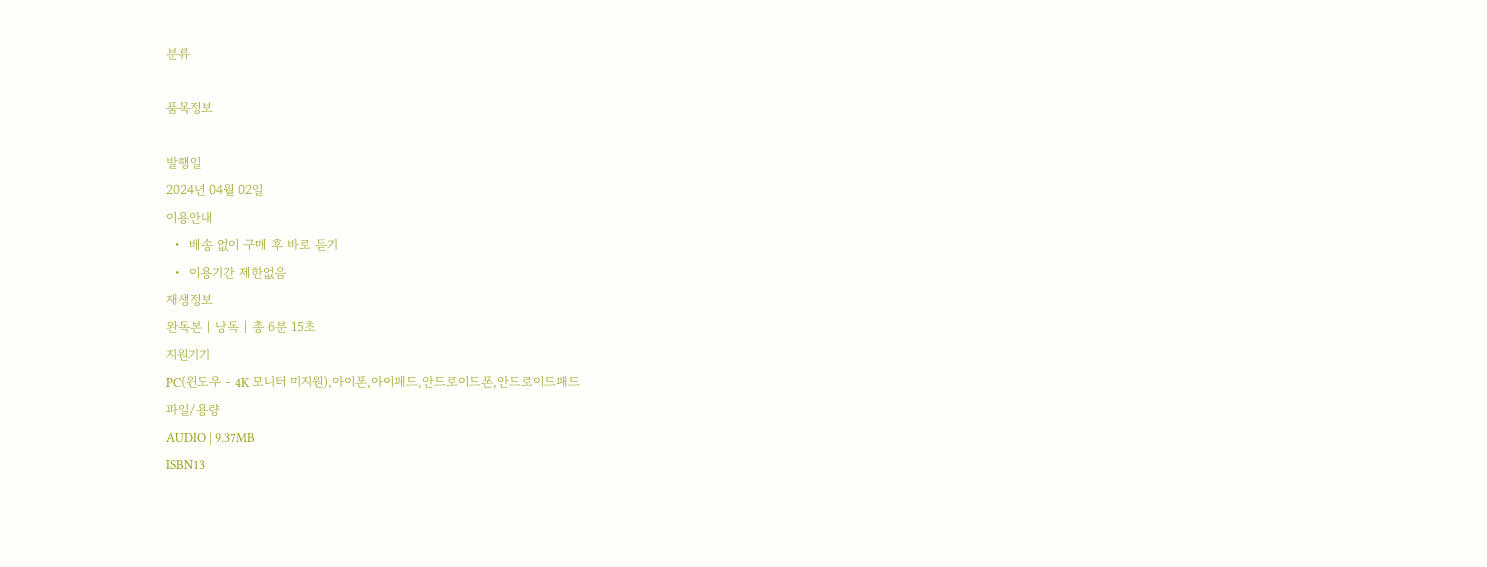분류

품목정보

발행일
2024년 04월 02일
이용안내
  •  배송 없이 구매 후 바로 듣기
  •  이용기간 제한없음
재생정보
완독본 | 낭독 | 총 6분 15초
지원기기
PC(윈도우 - 4K 모니터 미지원),아이폰,아이패드,안드로이드폰,안드로이드패드
파일/용량
AUDIO | 9.37MB
ISBN13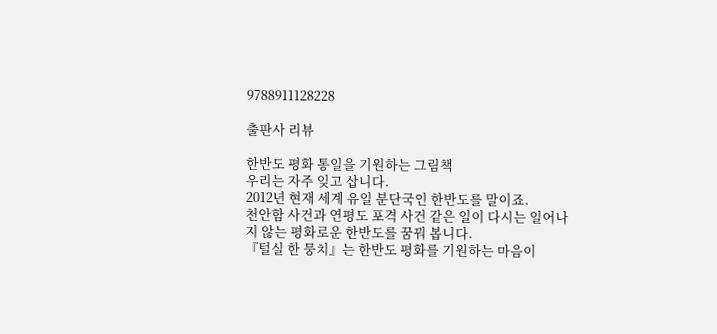9788911128228

출판사 리뷰

한반도 평화 통일을 기원하는 그림책
우리는 자주 잊고 삽니다.
2012년 현재 세계 유일 분단국인 한반도를 말이죠.
천안함 사건과 연평도 포격 사건 같은 일이 다시는 일어나지 않는 평화로운 한반도를 꿈꿔 봅니다.
『털실 한 뭉치』는 한반도 평화를 기원하는 마음이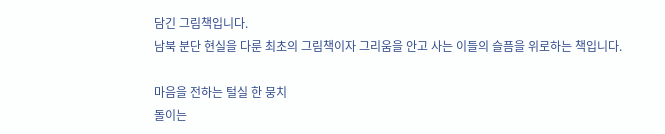담긴 그림책입니다.
남북 분단 현실을 다룬 최초의 그림책이자 그리움을 안고 사는 이들의 슬픔을 위로하는 책입니다.

마음을 전하는 털실 한 뭉치
돌이는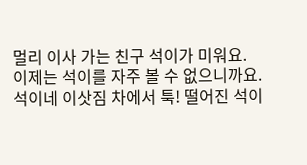멀리 이사 가는 친구 석이가 미워요.
이제는 석이를 자주 볼 수 없으니까요.
석이네 이삿짐 차에서 툭! 떨어진 석이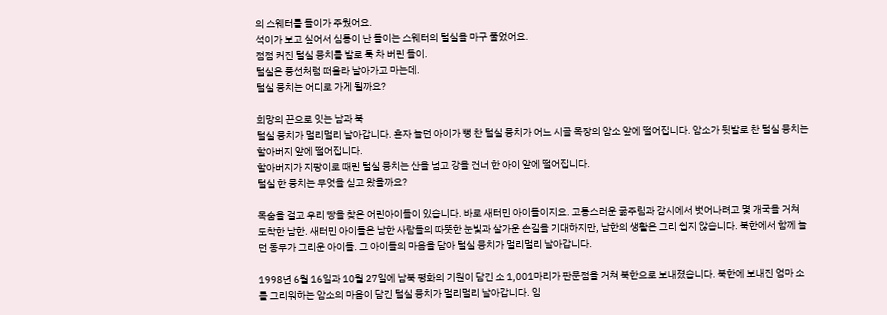의 스웨터를 돌이가 주웠어요.
석이가 보고 싶어서 심통이 난 돌이는 스웨터의 털실을 마구 풀었어요.
점점 커진 털실 뭉치를 발로 툭 차 버린 돌이.
털실은 풍선처럼 떠올라 날아가고 마는데.
털실 뭉치는 어디로 가게 될까요?

희망의 끈으로 잇는 남과 북
털실 뭉치가 멀리멀리 날아갑니다. 혼자 놀던 아이가 뻥 찬 털실 뭉치가 어느 시골 목장의 암소 앞에 떨어집니다. 암소가 뒷발로 찬 털실 뭉치는 할아버지 앞에 떨어집니다.
할아버지가 지팡이로 때린 털실 뭉치는 산을 넘고 강을 건너 한 아이 앞에 떨어집니다.
털실 한 뭉치는 무엇을 싣고 왔을까요?

목숨을 걸고 우리 땅을 찾은 어린아이들이 있습니다. 바로 새터민 아이들이지요. 고통스러운 굶주림과 감시에서 벗어나려고 몇 개국을 거쳐 도착한 남한. 새터민 아이들은 남한 사람들의 따뜻한 눈빛과 살가운 손길을 기대하지만, 남한의 생활은 그리 쉽지 않습니다. 북한에서 함께 놀던 동무가 그리운 아이들. 그 아이들의 마음을 담아 털실 뭉치가 멀리멀리 날아갑니다.

1998년 6월 16일과 10월 27일에 남북 평화의 기원이 담긴 소 1,001마리가 판문점을 거쳐 북한으로 보내졌습니다. 북한에 보내진 엄마 소를 그리워하는 암소의 마음이 담긴 털실 뭉치가 멀리멀리 날아갑니다. 임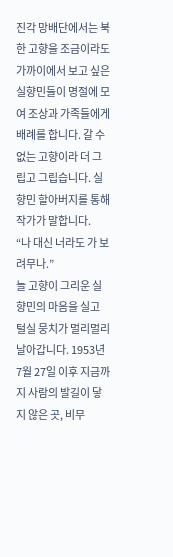진각 망배단에서는 북한 고향을 조금이라도 가까이에서 보고 싶은 실향민들이 명절에 모여 조상과 가족들에게 배례를 합니다. 갈 수 없는 고향이라 더 그립고 그립습니다. 실향민 할아버지를 통해 작가가 말합니다.
“나 대신 너라도 가 보려무나.”
늘 고향이 그리운 실향민의 마음을 실고 털실 뭉치가 멀리멀리 날아갑니다. 1953년 7월 27일 이후 지금까지 사람의 발길이 닿지 않은 곳, 비무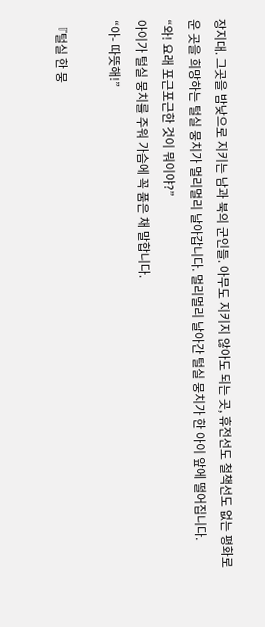장지대. 그곳을 밤낮으로 지키는 남과 북의 군인들. 아무도 지키지 않아도 되는 곳, 휴전선도 철책선도 없는 평화로운 곳을 희망하는 털실 뭉치가 멀리멀리 날아갑니다. 멀리멀리 날아간 털실 뭉치가 한 아이 앞에 떨어집니다.
“와! 요래 포근포근한 것이 뭐이야?”
아이가 털실 뭉치를 주워 가슴에 꼭 품은 채 말합니다.
“아- 따뜻해!”

『털실 한 뭉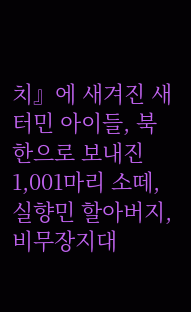치』에 새겨진 새터민 아이들, 북한으로 보내진 1,001마리 소떼, 실향민 할아버지, 비무장지대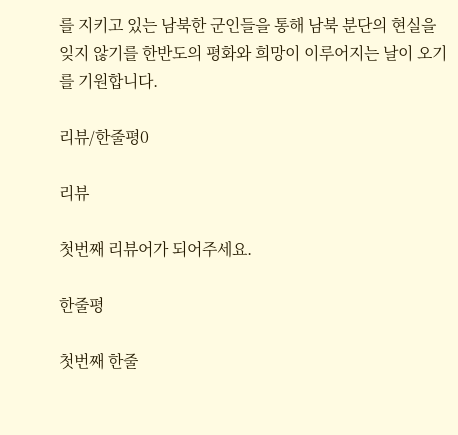를 지키고 있는 남북한 군인들을 통해 남북 분단의 현실을 잊지 않기를 한반도의 평화와 희망이 이루어지는 날이 오기를 기원합니다.

리뷰/한줄평0

리뷰

첫번째 리뷰어가 되어주세요.

한줄평

첫번째 한줄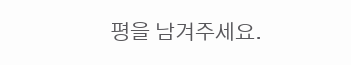평을 남겨주세요.